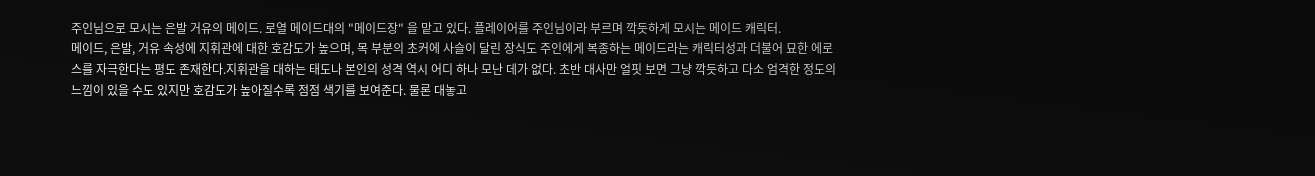주인님으로 모시는 은발 거유의 메이드. 로열 메이드대의 "메이드장" 을 맡고 있다. 플레이어를 주인님이라 부르며 깍듯하게 모시는 메이드 캐릭터.
메이드, 은발, 거유 속성에 지휘관에 대한 호감도가 높으며, 목 부분의 초커에 사슬이 달린 장식도 주인에게 복종하는 메이드라는 캐릭터성과 더불어 묘한 에로스를 자극한다는 평도 존재한다.지휘관을 대하는 태도나 본인의 성격 역시 어디 하나 모난 데가 없다. 초반 대사만 얼핏 보면 그냥 깍듯하고 다소 엄격한 정도의 느낌이 있을 수도 있지만 호감도가 높아질수록 점점 색기를 보여준다. 물론 대놓고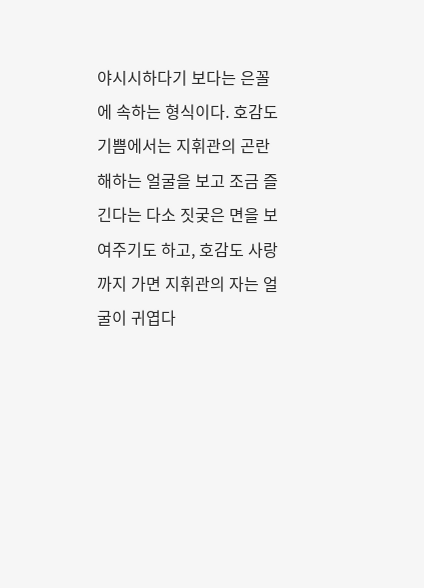야시시하다기 보다는 은꼴에 속하는 형식이다. 호감도 기쁨에서는 지휘관의 곤란해하는 얼굴을 보고 조금 즐긴다는 다소 짓궂은 면을 보여주기도 하고, 호감도 사랑까지 가면 지휘관의 자는 얼굴이 귀엽다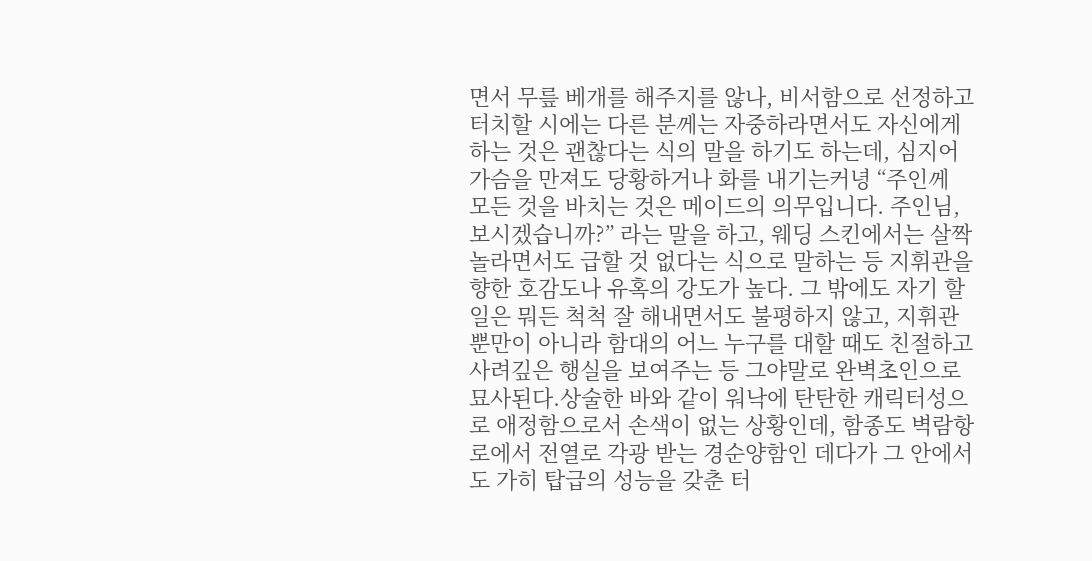면서 무릎 베개를 해주지를 않나, 비서함으로 선정하고 터치할 시에는 다른 분께는 자중하라면서도 자신에게 하는 것은 괜찮다는 식의 말을 하기도 하는데, 심지어 가슴을 만져도 당황하거나 화를 내기는커녕 “주인께 모든 것을 바치는 것은 메이드의 의무입니다. 주인님, 보시겠습니까?” 라는 말을 하고, 웨딩 스킨에서는 살짝 놀라면서도 급할 것 없다는 식으로 말하는 등 지휘관을 향한 호감도나 유혹의 강도가 높다. 그 밖에도 자기 할 일은 뭐든 척척 잘 해내면서도 불평하지 않고, 지휘관 뿐만이 아니라 함대의 어느 누구를 대할 때도 친절하고 사려깊은 행실을 보여주는 등 그야말로 완벽초인으로 묘사된다.상술한 바와 같이 워낙에 탄탄한 캐릭터성으로 애정함으로서 손색이 없는 상황인데, 함종도 벽람항로에서 전열로 각광 받는 경순양함인 데다가 그 안에서도 가히 탑급의 성능을 갖춘 터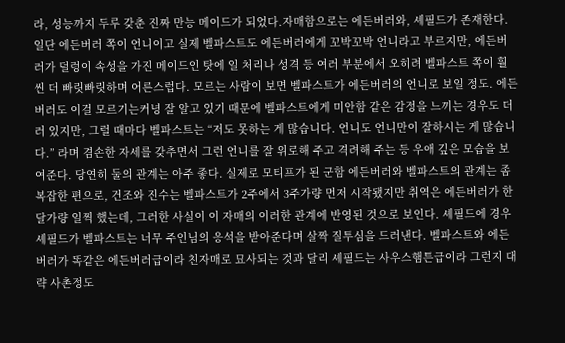라, 성능까지 두루 갖춘 진짜 만능 메이드가 되었다.자매함으로는 에든버러와, 셰필드가 존재한다. 일단 에든버러 쪽이 언니이고 실제 벨파스트도 에든버러에게 꼬박꼬박 언니라고 부르지만, 에든버러가 덜렁이 속성을 가진 메이드인 탓에 일 처리나 성격 등 여러 부분에서 오히려 벨파스트 쪽이 훨씬 더 빠릿빠릿하며 어른스럽다. 모르는 사람이 보면 벨파스트가 에든버러의 언니로 보일 정도. 에든버러도 이걸 모르기는커녕 잘 알고 있기 때문에 벨파스트에게 미안함 같은 감정을 느끼는 경우도 더러 있지만, 그럴 때마다 벨파스트는 “저도 못하는 게 많습니다. 언니도 언니만이 잘하시는 게 많습니다.” 라며 겸손한 자세를 갖추면서 그런 언니를 잘 위로해 주고 격려해 주는 등 우애 깊은 모습을 보여준다. 당연히 둘의 관계는 아주 좋다. 실제로 모티프가 된 군함 에든버러와 벨파스트의 관계는 좀 복잡한 편으로, 건조와 진수는 벨파스트가 2주에서 3주가량 먼저 시작됐지만 취역은 에든버러가 한 달가량 일찍 했는데, 그러한 사실이 이 자매의 이러한 관계에 반영된 것으로 보인다. 셰필드에 경우 셰필드가 벨파스트는 너무 주인님의 응석을 받아준다며 살짝 질투심을 드러낸다. 벨파스트와 에든버러가 똑같은 에든버러급이라 친자매로 묘사되는 것과 달리 셰필드는 사우스햄튼급이라 그런지 대략 사촌정도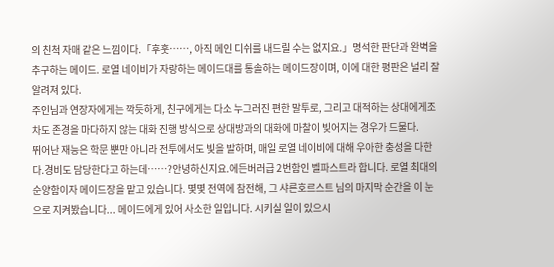의 친척 자매 같은 느낌이다.「후훗……, 아직 메인 디쉬를 내드릴 수는 없지요.」명석한 판단과 완벽을 추구하는 메이드. 로열 네이비가 자랑하는 메이드대를 통솔하는 메이드장이며, 이에 대한 평판은 널리 잘 알려져 있다.
주인님과 연장자에게는 깍듯하게, 친구에게는 다소 누그러진 편한 말투로, 그리고 대적하는 상대에게조차도 존경을 마다하지 않는 대화 진행 방식으로 상대방과의 대화에 마찰이 빚어지는 경우가 드물다.
뛰어난 재능은 학문 뿐만 아니라 전투에서도 빛을 발하며, 매일 로열 네이비에 대해 우아한 충성을 다한다.경비도 담당한다고 하는데……?안녕하신지요.에든버러급 2번함인 벨파스트라 합니다. 로열 최대의 순양함이자 메이드장을 맡고 있습니다. 몇몇 전역에 참전해, 그 샤른호르스트 님의 마지막 순간을 이 눈으로 지켜봤습니다... 메이드에게 있어 사소한 일입니다. 시키실 일이 있으시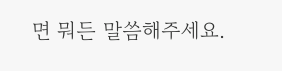면 뭐든 말씀해주세요.